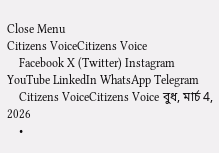Close Menu
Citizens VoiceCitizens Voice
    Facebook X (Twitter) Instagram YouTube LinkedIn WhatsApp Telegram
    Citizens VoiceCitizens Voice বুধ, মার্চ 4, 2026
    •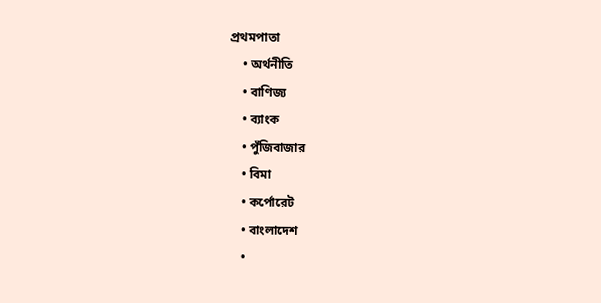প্রথমপাতা
    • অর্থনীতি
    • বাণিজ্য
    • ব্যাংক
    • পুঁজিবাজার
    • বিমা
    • কর্পোরেট
    • বাংলাদেশ
    •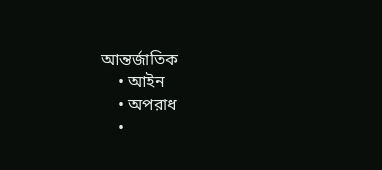আন্তর্জাতিক
    • আইন
    • অপরাধ
    •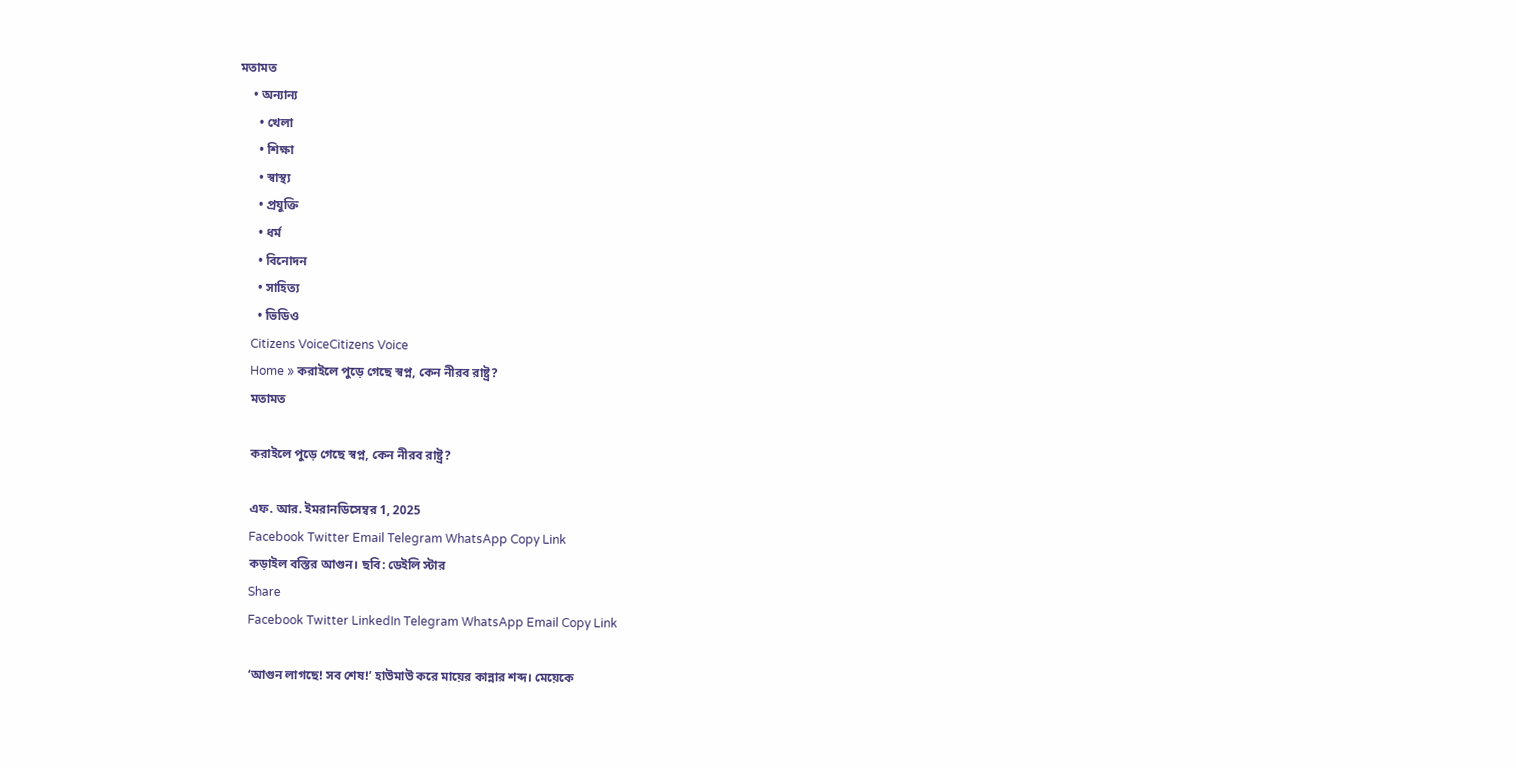মতামত
    • অন্যান্য
      • খেলা
      • শিক্ষা
      • স্বাস্থ্য
      • প্রযুক্তি
      • ধর্ম
      • বিনোদন
      • সাহিত্য
      • ভিডিও
    Citizens VoiceCitizens Voice
    Home » করাইলে পুড়ে গেছে স্বপ্ন, কেন নীরব রাষ্ট্র?
    মতামত

    করাইলে পুড়ে গেছে স্বপ্ন, কেন নীরব রাষ্ট্র?

    এফ. আর. ইমরানডিসেম্বর 1, 2025
    Facebook Twitter Email Telegram WhatsApp Copy Link
    কড়াইল বস্তির আগুন। ছবি: ডেইলি স্টার
    Share
    Facebook Twitter LinkedIn Telegram WhatsApp Email Copy Link

    ‘আগুন লাগছে! সব শেষ!’ হাউমাউ করে মায়ের কান্নার শব্দ। মেয়েকে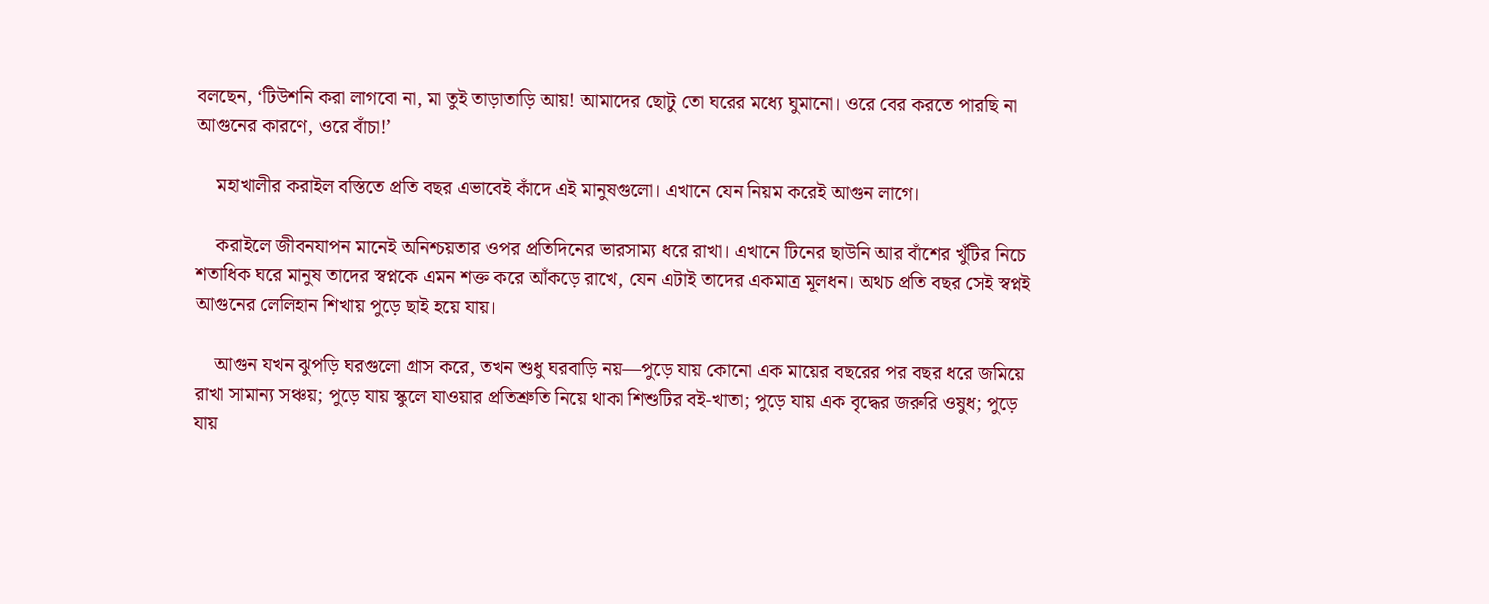বলছেন, ‘টিউশনি করা লাগবো না, মা তুই তাড়াতাড়ি আয়! আমাদের ছোটু তো ঘরের মধ্যে ঘুমানো। ওরে বের করতে পারছি না আগুনের কারণে, ওরে বাঁচা!’

    মহাখালীর করাইল বস্তিতে প্রতি বছর এভাবেই কাঁদে এই মানুষগুলো। এখানে যেন নিয়ম করেই আগুন লাগে।

    করাইলে জীবনযাপন মানেই অনিশ্চয়তার ওপর প্রতিদিনের ভারসাম্য ধরে রাখা। এখানে টিনের ছাউনি আর বাঁশের খুঁটির নিচে শতাধিক ঘরে মানুষ তাদের স্বপ্নকে এমন শক্ত করে আঁকড়ে রাখে, যেন এটাই তাদের একমাত্র মূলধন। অথচ প্রতি বছর সেই স্বপ্নই আগুনের লেলিহান শিখায় পুড়ে ছাই হয়ে যায়।

    আগুন যখন ঝুপড়ি ঘরগুলো গ্রাস করে, তখন শুধু ঘরবাড়ি নয়—পুড়ে যায় কোনো এক মায়ের বছরের পর বছর ধরে জমিয়ে রাখা সামান্য সঞ্চয়; পুড়ে যায় স্কুলে যাওয়ার প্রতিশ্রুতি নিয়ে থাকা শিশুটির বই-খাতা; পুড়ে যায় এক বৃদ্ধের জরুরি ওষুধ; পুড়ে যায়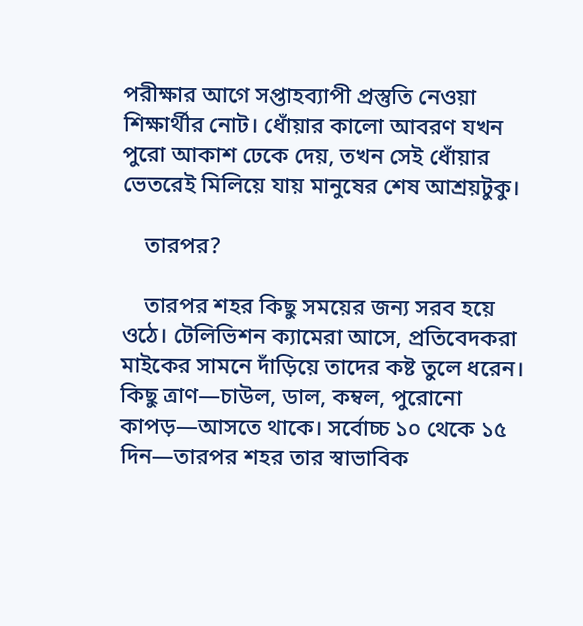পরীক্ষার আগে সপ্তাহব্যাপী প্রস্তুতি নেওয়া শিক্ষার্থীর নোট। ধোঁয়ার কালো আবরণ যখন পুরো আকাশ ঢেকে দেয়, তখন সেই ধোঁয়ার ভেতরেই মিলিয়ে যায় মানুষের শেষ আশ্রয়টুকু।

    তারপর?

    তারপর শহর কিছু সময়ের জন্য সরব হয়ে ওঠে। টেলিভিশন ক্যামেরা আসে, প্রতিবেদকরা মাইকের সামনে দাঁড়িয়ে তাদের কষ্ট তুলে ধরেন। কিছু ত্রাণ—চাউল, ডাল, কম্বল, পুরোনো কাপড়—আসতে থাকে। সর্বোচ্চ ১০ থেকে ১৫ দিন—তারপর শহর তার স্বাভাবিক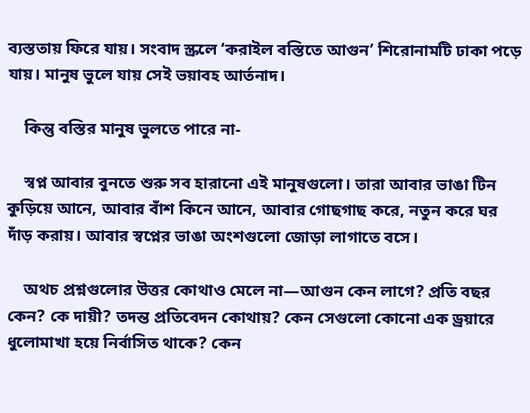ব্যস্ততায় ফিরে যায়। সংবাদ স্ক্রলে ‘করাইল বস্তিতে আগুন’ শিরোনামটি ঢাকা পড়ে যায়। মানুষ ভুলে যায় সেই ভয়াবহ আর্তনাদ।

    কিন্তু বস্তির মানুষ ভুলতে পারে না-

    স্বপ্ন আবার বুনতে শুরু সব হারানো এই মানুষগুলো। তারা আবার ভাঙা টিন কুড়িয়ে আনে, আবার বাঁশ কিনে আনে, আবার গোছগাছ করে, নতুন করে ঘর দাঁড় করায়। আবার স্বপ্নের ভাঙা অংশগুলো জোড়া লাগাতে বসে।

    অথচ প্রশ্নগুলোর উত্তর কোথাও মেলে না—আগুন কেন লাগে? প্রতি বছর কেন? কে দায়ী? তদন্ত প্রতিবেদন কোথায়? কেন সেগুলো কোনো এক ড্রয়ারে ধুলোমাখা হয়ে নির্বাসিত থাকে? কেন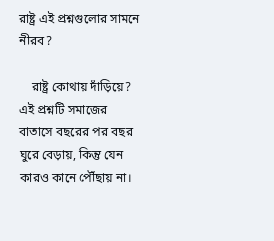রাষ্ট্র এই প্রশ্নগুলোর সামনে নীরব?

    রাষ্ট্র কোথায় দাঁড়িয়ে? এই প্রশ্নটি সমাজের বাতাসে বছরের পর বছর ঘুরে বেড়ায়, কিন্তু যেন কারও কানে পৌঁছায় না।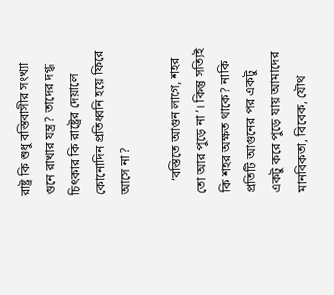রাষ্ট্র কি শুধু বস্তিবাসীর সংখ্যা গুনে রাখার যন্ত্র? তাদের দগ্ধ চিৎকার কি রাষ্ট্রের দেয়ালে কোনোদিন প্রতিধ্বনি হয়ে ফিরে আসে না?

    ‘বস্তিতে আগুন লাগে, শহর তো আর পুড়ে না’। কিন্তু সত্যিই কি শহর অক্ষত থাকে? নাকি প্রতিটি আগুনের পর একটু একটু করে পুড়ে যায় আমাদের মানবিকতা, বিবেক, যৌথ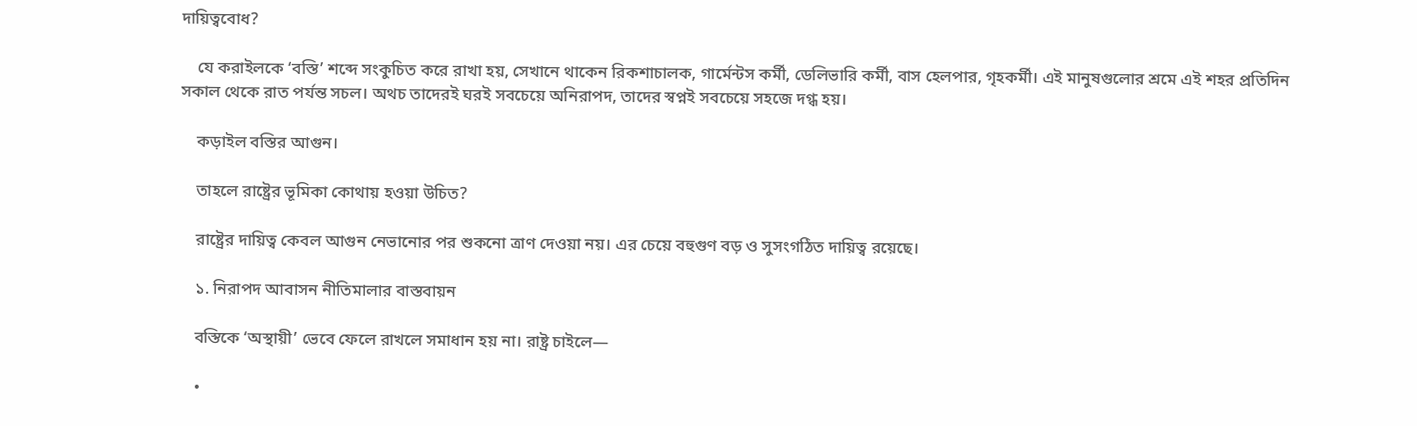দায়িত্ববোধ?

    যে করাইলকে ‘বস্তি’ শব্দে সংকুচিত করে রাখা হয়, সেখানে থাকেন রিকশাচালক, গার্মেন্টস কর্মী, ডেলিভারি কর্মী, বাস হেলপার, গৃহকর্মী। এই মানুষগুলোর শ্রমে এই শহর প্রতিদিন সকাল থেকে রাত পর্যন্ত সচল। অথচ তাদেরই ঘরই সবচেয়ে অনিরাপদ, তাদের স্বপ্নই সবচেয়ে সহজে দগ্ধ হয়।

    কড়াইল বস্তির আগুন।

    তাহলে রাষ্ট্রের ভূমিকা কোথায় হওয়া উচিত?

    রাষ্ট্রের দায়িত্ব কেবল আগুন নেভানোর পর শুকনো ত্রাণ দেওয়া নয়। এর চেয়ে বহুগুণ বড় ও সুসংগঠিত দায়িত্ব রয়েছে।

    ১. নিরাপদ আবাসন নীতিমালার বাস্তবায়ন

    বস্তিকে ‘অস্থায়ী’ ভেবে ফেলে রাখলে সমাধান হয় না। রাষ্ট্র চাইলে—

    •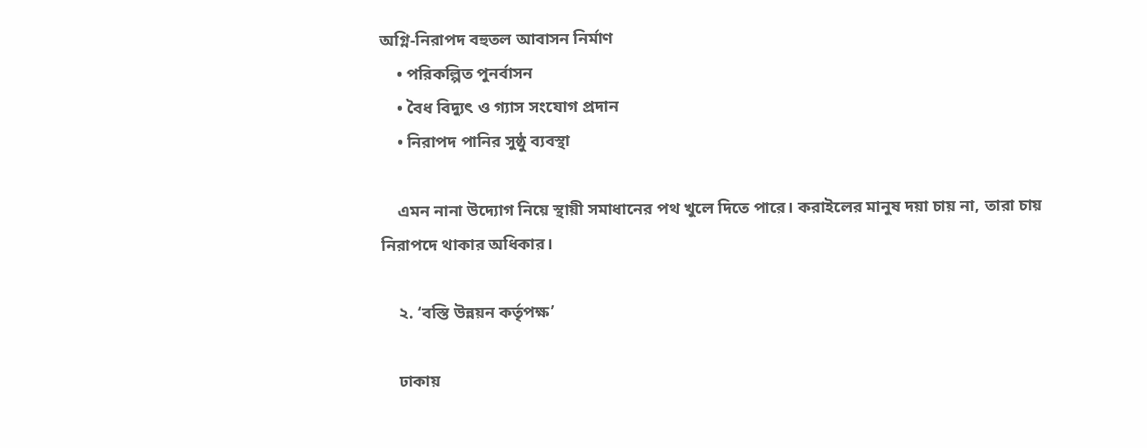অগ্নি-নিরাপদ বহুতল আবাসন নির্মাণ
    • পরিকল্পিত পুনর্বাসন
    • বৈধ বিদ্যুৎ ও গ্যাস সংযোগ প্রদান
    • নিরাপদ পানির সুষ্ঠু ব্যবস্থা

    এমন নানা উদ্যোগ নিয়ে স্থায়ী সমাধানের পথ খুলে দিতে পারে। করাইলের মানুষ দয়া চায় না, তারা চায় নিরাপদে থাকার অধিকার।

    ২. ‘বস্তি উন্নয়ন কর্তৃপক্ষ’

    ঢাকায়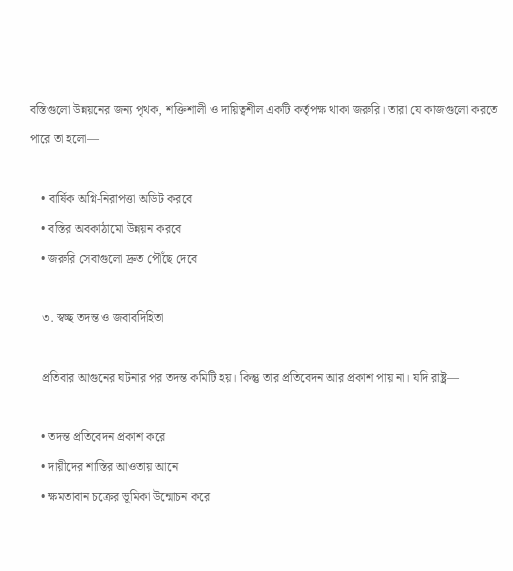বস্তিগুলো উন্নয়নের জন্য পৃথক, শক্তিশালী ও দায়িত্বশীল একটি কর্তৃপক্ষ থাকা জরুরি। তারা যে কাজগুলো করতে পারে তা হলো—

    • বার্ষিক অগ্নি-নিরাপত্তা অডিট করবে
    • বস্তির অবকাঠামো উন্নয়ন করবে
    • জরুরি সেবাগুলো দ্রুত পৌঁছে দেবে

    ৩. স্বচ্ছ তদন্ত ও জবাবদিহিতা

    প্রতিবার আগুনের ঘটনার পর তদন্ত কমিটি হয়। কিন্তু তার প্রতিবেদন আর প্রকাশ পায় না। যদি রাষ্ট্র—

    • তদন্ত প্রতিবেদন প্রকাশ করে
    • দায়ীদের শাস্তির আওতায় আনে
    • ক্ষমতাবান চক্রের ভূমিকা উন্মোচন করে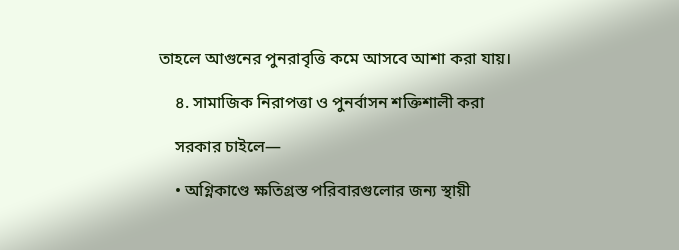তাহলে আগুনের পুনরাবৃত্তি কমে আসবে আশা করা যায়।

    ৪. সামাজিক নিরাপত্তা ও পুনর্বাসন শক্তিশালী করা

    সরকার চাইলে—

    • অগ্নিকাণ্ডে ক্ষতিগ্রস্ত পরিবারগুলোর জন্য স্থায়ী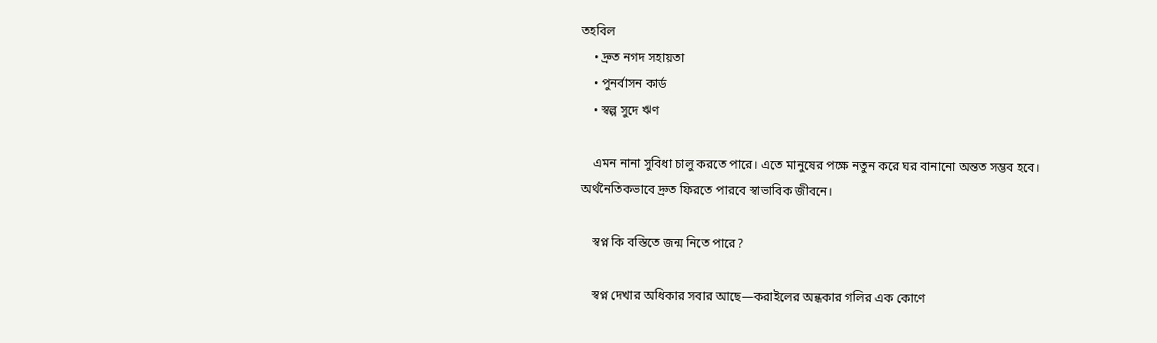তহবিল
    • দ্রুত নগদ সহায়তা
    • পুনর্বাসন কার্ড
    • স্বল্প সুদে ঋণ

    এমন নানা সুবিধা চালু করতে পারে। এতে মানুষের পক্ষে নতুন করে ঘর বানানো অন্তত সম্ভব হবে। অর্থনৈতিকভাবে দ্রুত ফিরতে পারবে স্বাভাবিক জীবনে।

    স্বপ্ন কি বস্তিতে জন্ম নিতে পারে?

    স্বপ্ন দেখার অধিকার সবার আছে—করাইলের অন্ধকার গলির এক কোণে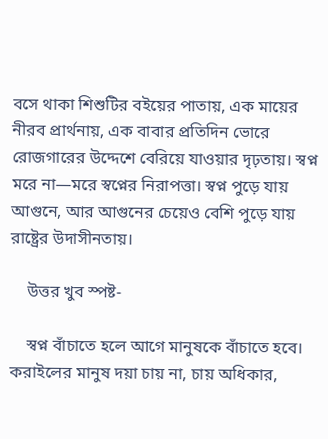বসে থাকা শিশুটির বইয়ের পাতায়, এক মায়ের নীরব প্রার্থনায়, এক বাবার প্রতিদিন ভোরে রোজগারের উদ্দেশে বেরিয়ে যাওয়ার দৃঢ়তায়। স্বপ্ন মরে না—মরে স্বপ্নের নিরাপত্তা। স্বপ্ন পুড়ে যায় আগুনে, আর আগুনের চেয়েও বেশি পুড়ে যায় রাষ্ট্রের উদাসীনতায়।

    উত্তর খুব স্পষ্ট-

    স্বপ্ন বাঁচাতে হলে আগে মানুষকে বাঁচাতে হবে। করাইলের মানুষ দয়া চায় না, চায় অধিকার,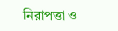নিরাপত্তা ও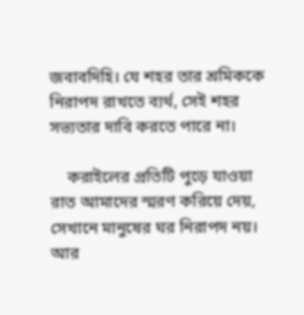জবাবদিহি। যে শহর তার শ্রমিককে নিরাপদ রাখতে ব্যর্থ, সেই শহর সভ্যতার দাবি করতে পারে না।

    করাইলের প্রতিটি পুড়ে যাওয়া রাত আমাদের স্মরণ করিয়ে দেয়, সেখানে মানুষের ঘর নিরাপদ নয়। আর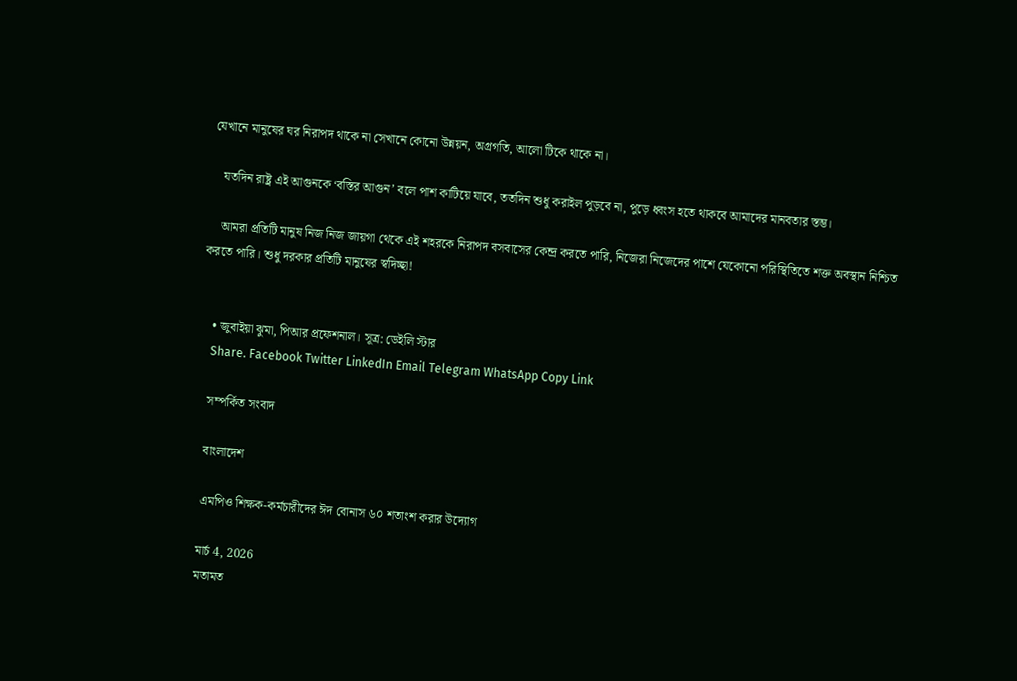যেখানে মানুষের ঘর নিরাপদ থাকে না সেখানে কোনো উন্নয়ন, অগ্রগতি, আলো টিকে থাকে না।

    যতদিন রাষ্ট্র এই আগুনকে ‘বস্তির আগুন’ বলে পাশ কাটিয়ে যাবে, ততদিন শুধু করাইল পুড়বে না, পুড়ে ধ্বংস হতে থাকবে আমাদের মানবতার স্তম্ভ।

    আমরা প্রতিটি মানুষ নিজ নিজ জায়গা থেকে এই শহরকে নিরাপদ বসবাসের কেন্দ্র করতে পারি, নিজেরা নিজেদের পাশে যেকোনো পরিস্থিতিতে শক্ত অবস্থান নিশ্চিত করতে পারি। শুধু দরকার প্রতিটি মানুষের স্বদিচ্ছা!


    • জুবাইয়া ঝুমা, পিআর প্রফেশনাল। সূত্র: ডেইলি স্টার
    Share. Facebook Twitter LinkedIn Email Telegram WhatsApp Copy Link

    সম্পর্কিত সংবাদ

    বাংলাদেশ

    এমপিও শিক্ষক-কর্মচারীদের ঈদ বোনাস ৬০ শতাংশ করার উদ্যোগ

    মার্চ 4, 2026
    মতামত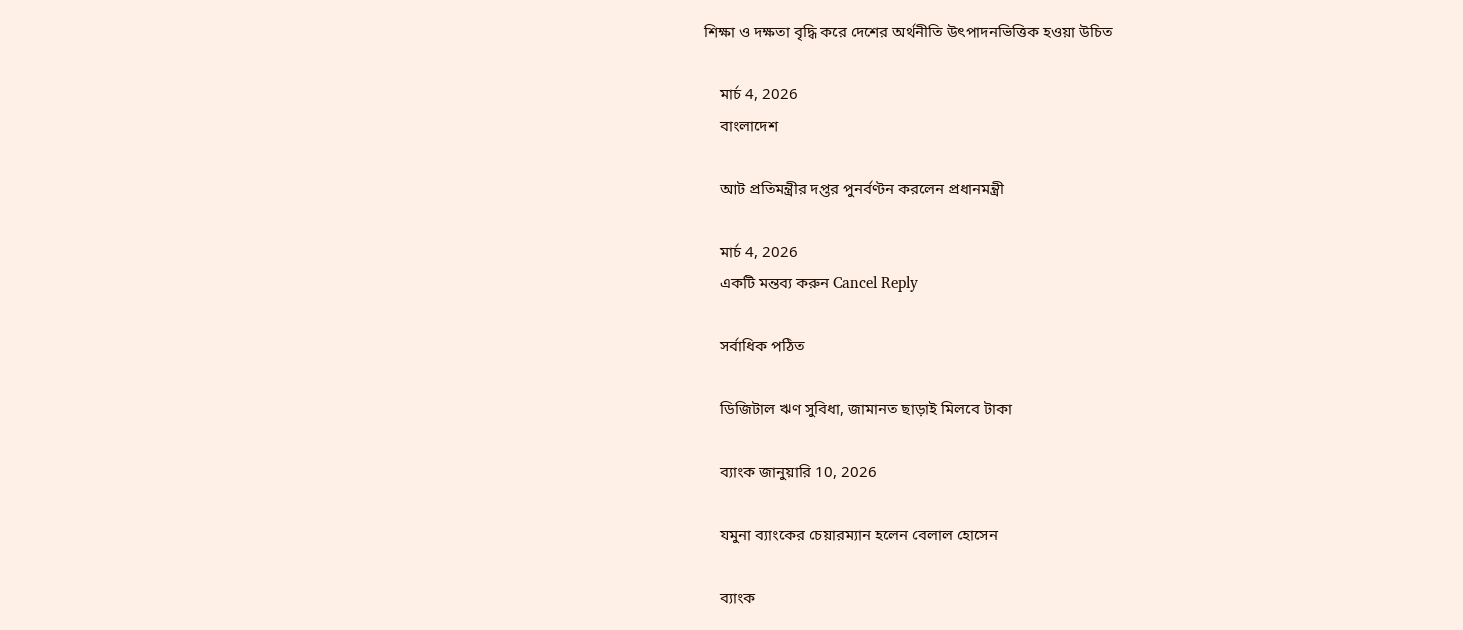শিক্ষা ও দক্ষতা বৃদ্ধি করে দেশের অর্থনীতি উৎপাদনভিত্তিক হওয়া উচিত

    মার্চ 4, 2026
    বাংলাদেশ

    আট প্রতিমন্ত্রীর দপ্তর পুনর্বণ্টন করলেন প্রধানমন্ত্রী

    মার্চ 4, 2026
    একটি মন্তব্য করুন Cancel Reply

    সর্বাধিক পঠিত

    ডিজিটাল ঋণ সুবিধা, জামানত ছাড়াই মিলবে টাকা

    ব্যাংক জানুয়ারি 10, 2026

    যমুনা ব্যাংকের চেয়ারম্যান হলেন বেলাল হোসেন

    ব্যাংক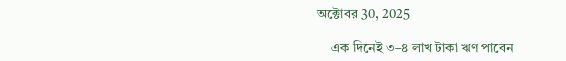অক্টোবর 30, 2025

    এক দিনেই ৩–৪ লাখ টাকা ঋণ পাবেন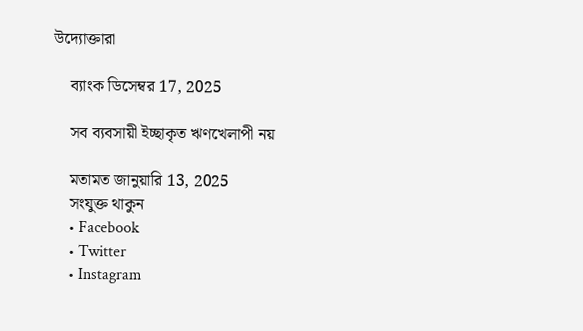উদ্যোক্তারা

    ব্যাংক ডিসেম্বর 17, 2025

    সব ব্যবসায়ী ইচ্ছাকৃত ঋণখেলাপী নয়

    মতামত জানুয়ারি 13, 2025
    সংযুক্ত থাকুন
    • Facebook
    • Twitter
    • Instagram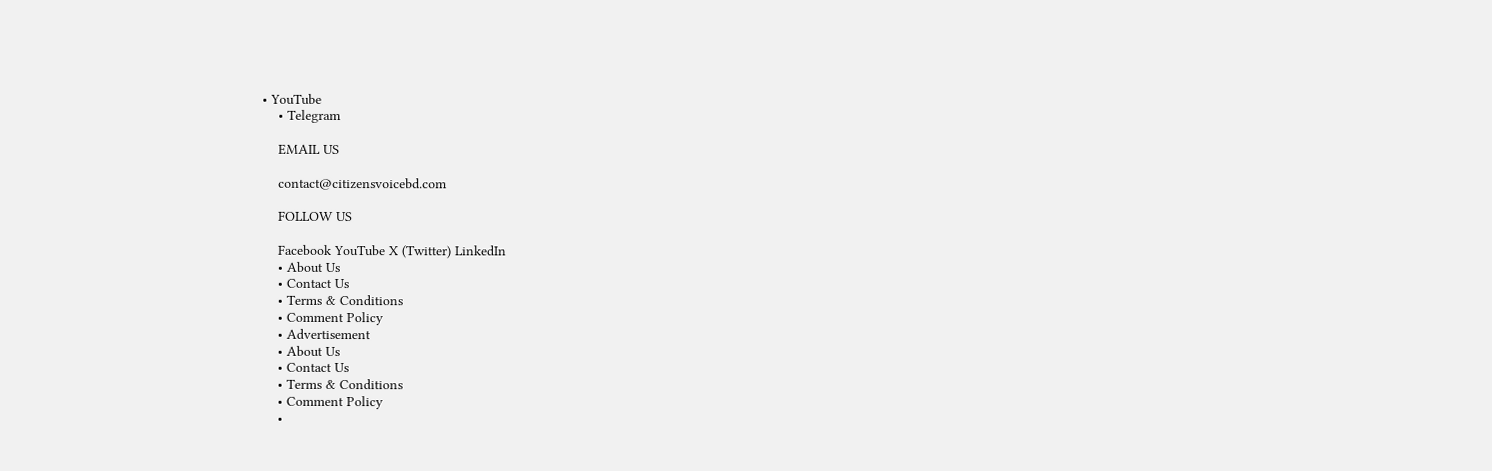• YouTube
    • Telegram

    EMAIL US

    contact@citizensvoicebd.com

    FOLLOW US

    Facebook YouTube X (Twitter) LinkedIn
    • About Us
    • Contact Us
    • Terms & Conditions
    • Comment Policy
    • Advertisement
    • About Us
    • Contact Us
    • Terms & Conditions
    • Comment Policy
    •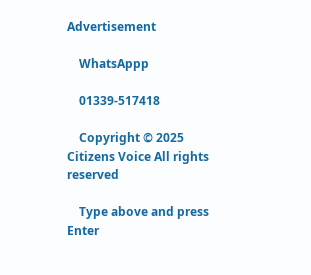Advertisement

    WhatsAppp

    01339-517418

    Copyright © 2025 Citizens Voice All rights reserved

    Type above and press Enter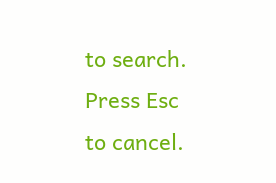to search. Press Esc to cancel.